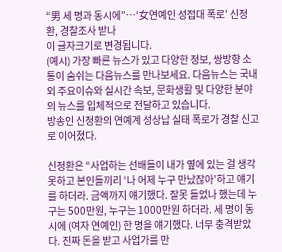“男 세 명과 동시에”…‘女연예인 성접대 폭로’ 신정환, 경찰조사 받나
이 글자크기로 변경됩니다.
(예시) 가장 빠른 뉴스가 있고 다양한 정보, 쌍방향 소통이 숨쉬는 다음뉴스를 만나보세요. 다음뉴스는 국내외 주요이슈와 실시간 속보, 문화생활 및 다양한 분야의 뉴스를 입체적으로 전달하고 있습니다.
방송인 신정환의 연예계 성상납 실태 폭로가 경찰 신고로 이어졌다.

신정환은 “사업하는 선배들이 내가 옆에 있는 걸 생각 못하고 본인들끼리 ‘나 어제 누구 만났잖아’하고 얘기를 하더라. 금액까지 얘기했다. 잘못 들었나 했는데 누구는 500만원, 누구는 1000만원 하더라. 세 명이 동시에 (여자 연예인) 한 명을 얘기했다. 너무 충격받았다. 진짜 돈을 받고 사업가를 만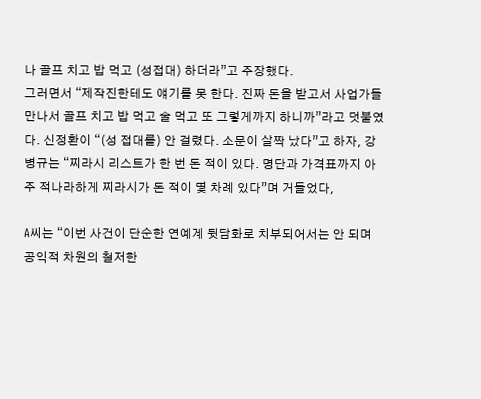나 골프 치고 밥 먹고 (성접대) 하더라”고 주장했다.
그러면서 “제작진한테도 얘기를 못 한다. 진짜 돈을 받고서 사업가들 만나서 골프 치고 밥 먹고 술 먹고 또 그렇게까지 하니까”라고 덧붙였다. 신정환이 “(성 접대를) 안 걸렸다. 소문이 살짝 났다”고 하자, 강병규는 “찌라시 리스트가 한 번 돈 적이 있다. 명단과 가격표까지 아주 적나라하게 찌라시가 돈 적이 몇 차례 있다”며 거들었다,

A씨는 “이번 사건이 단순한 연예계 뒷담화로 치부되어서는 안 되며 공익적 차원의 철저한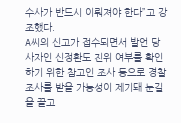수사가 반드시 이뤄져야 한다”고 강조했다.
A씨의 신고가 접수되면서 발언 당사자인 신정환도 진위 여부를 확인하기 위한 참고인 조사 등으로 경찰 조사를 받을 가능성이 제기돼 눈길을 끌고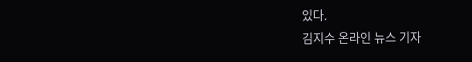있다.
김지수 온라인 뉴스 기자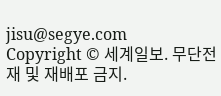jisu@segye.com
Copyright © 세계일보. 무단전재 및 재배포 금지.